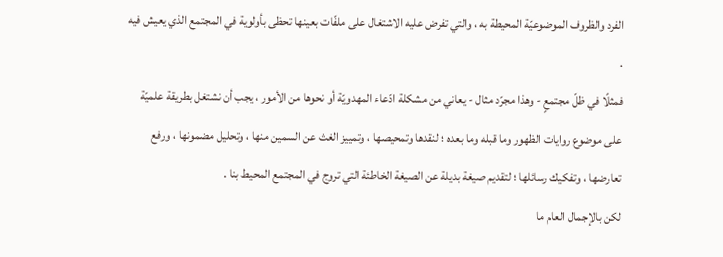الفرد والظروف الموضوعيّة المحيطة به ، والتي تفرض عليه الاشتغال على ملفّات بعينها تحظى بأولوية في المجتمع الذي يعيش فيه .
فمثلًا في ظلّ مجتمعٍ - وهذا مجرّد مثال - يعاني من مشكلة ادّعاء المهدويّة أو نحوها من الأمور ، يجب أن نشتغل بطريقة علميّة على موضوع روايات الظهور وما قبله وما بعده ؛ لنقدها وتمحيصها ، وتمييز الغث عن السمين منها ، وتحليل مضمونها ، ورفع تعارضها ، وتفكيك رسائلها ؛ لتقديم صيغة بديلة عن الصيغة الخاطئة التي تروج في المجتمع المحيط بنا .
لكن بالإجمال العام ما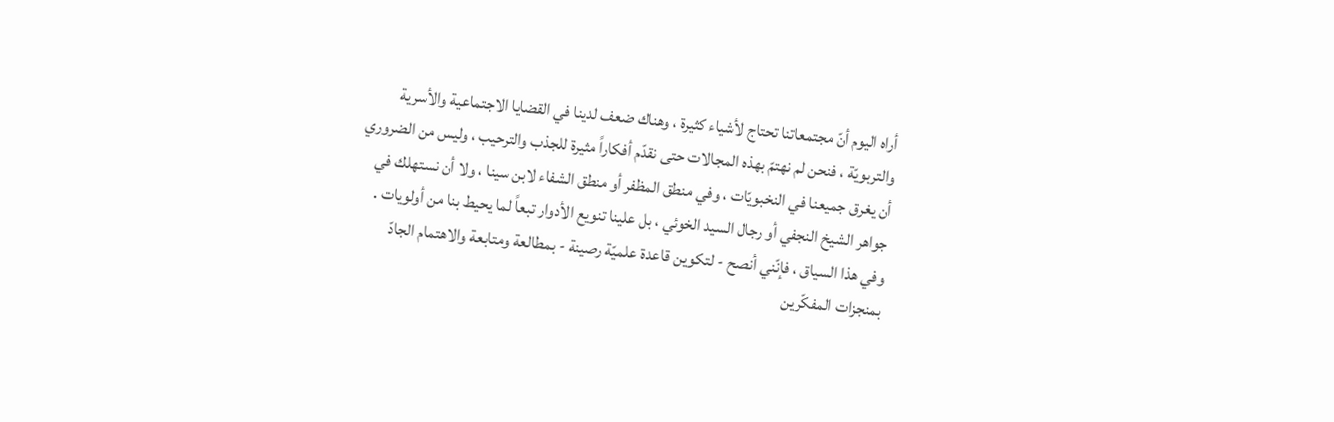أراه اليوم أنّ مجتمعاتنا تحتاج لأشياء كثيرة ، وهناك ضعف لدينا في القضايا الاجتماعية والأسرية والتربويّة ، فنحن لم نهتمّ بهذه المجالات حتى نقدّم أفكاراً مثيرة للجذب والترحيب ، وليس من الضروري أن يغرق جميعنا في النخبويّات ، وفي منطق المظفر أو منطق الشفاء لابن سينا ، ولا أن نستهلك في جواهر الشيخ النجفي أو رجال السيد الخوئي ، بل علينا تنويع الأدوار تبعاً لما يحيط بنا من أولويات .
وفي هذا السياق ، فإنّني أنصح - لتكوين قاعدة علميّة رصينة - بمطالعة ومتابعة والاهتمام الجادّ بمنجزات المفكّرين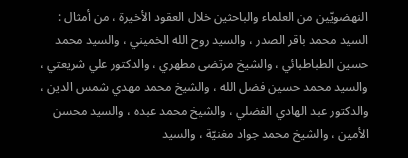النهضويّين من العلماء والباحثين خلال العقود الأخيرة ، من أمثال : السيد محمد باقر الصدر ، والسيد روح الله الخميني ، والسيد محمد حسين الطباطبائي ، والشيخ مرتضى مطهري ، والدكتور علي شريعتي ، والسيد محمد حسين فضل الله ، والشيخ محمد مهدي شمس الدين ، والدكتور عبد الهادي الفضلي ، والشيخ محمد عبده ، والسيد محسن الأمين ، والشيخ محمد جواد مغنيّة ، والسيد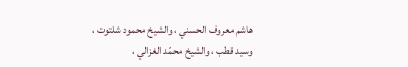هاشم معروف الحسني ، والشيخ محمود شلتوت ، وسيد قطب ، والشيخ محمّد الغزالي ،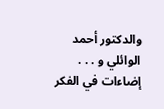والدكتور أحمد الوائلي و . . .
إضاءات في الفكر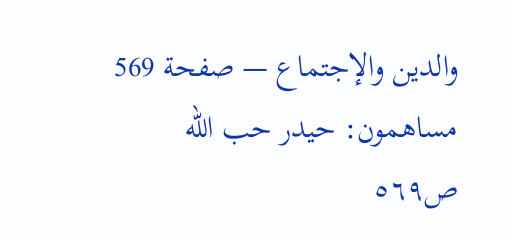والدين والإجتماع — صفحة 569
مساهمون: حيدر حب الله
ص٥٦٩